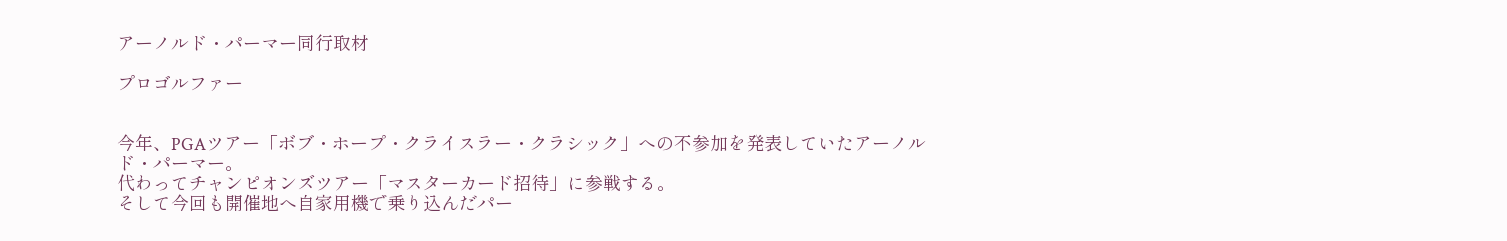アーノルド・パーマー同行取材

プロゴルファー


今年、PGAツアー「ボブ・ホープ・クライスラー・クラシック」への不参加を発表していたアーノルド・パーマー。
代わってチャンピオンズツアー「マスターカード招待」に参戦する。
そして今回も開催地へ自家用機で乗り込んだパー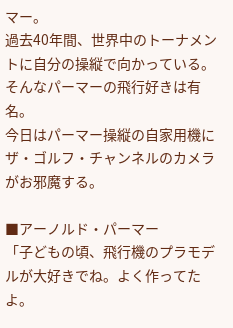マー。
過去40年間、世界中のトーナメントに自分の操縦で向かっている。
そんなパーマーの飛行好きは有名。
今日はパーマー操縦の自家用機にザ・ゴルフ・チャンネルのカメラがお邪魔する。

■アーノルド・パーマー
「子どもの頃、飛行機のプラモデルが大好きでね。よく作ってたよ。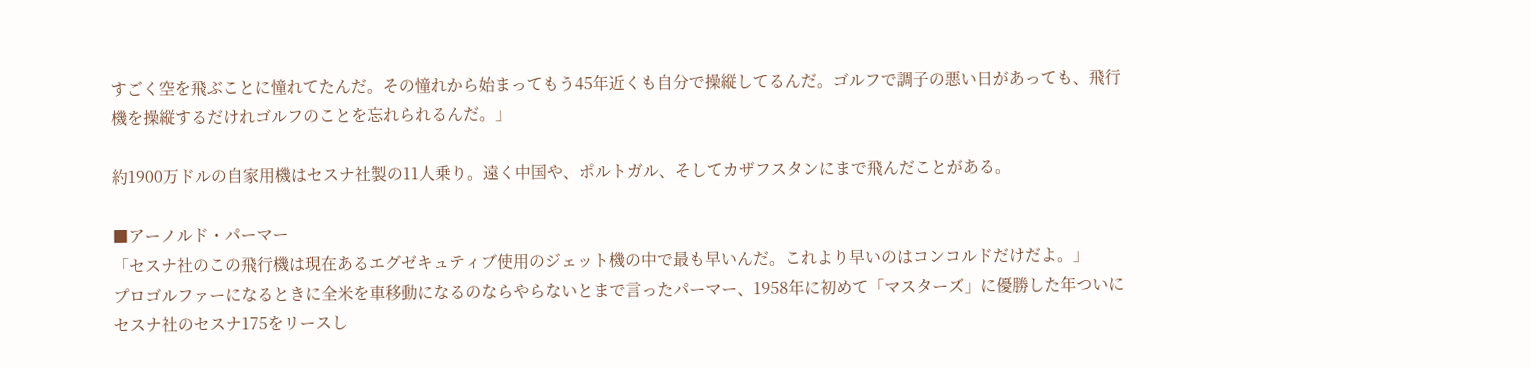すごく空を飛ぶことに憧れてたんだ。その憧れから始まってもう45年近くも自分で操縦してるんだ。ゴルフで調子の悪い日があっても、飛行機を操縦するだけれゴルフのことを忘れられるんだ。」

約1900万ドルの自家用機はセスナ社製の11人乗り。遠く中国や、ポルトガル、そしてカザフスタンにまで飛んだことがある。

■アーノルド・パーマー
「セスナ社のこの飛行機は現在あるエグゼキュティブ使用のジェット機の中で最も早いんだ。これより早いのはコンコルドだけだよ。」
プロゴルファーになるときに全米を車移動になるのならやらないとまで言ったパーマー、1958年に初めて「マスターズ」に優勝した年ついにセスナ社のセスナ175をリースし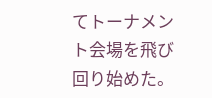てトーナメント会場を飛び回り始めた。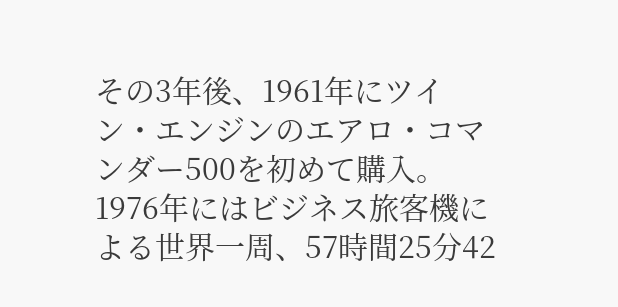その3年後、1961年にツイン・エンジンのエアロ・コマンダー500を初めて購入。
1976年にはビジネス旅客機による世界一周、57時間25分42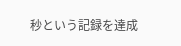秒という記録を達成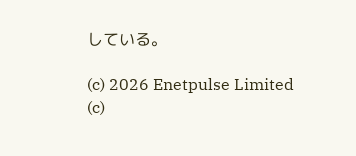している。

(c) 2026 Enetpulse Limited
(c)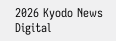2026 Kyodo News Digital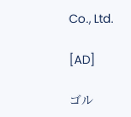Co., Ltd.

[AD]

ゴル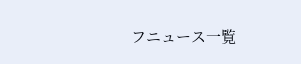フニュース一覧